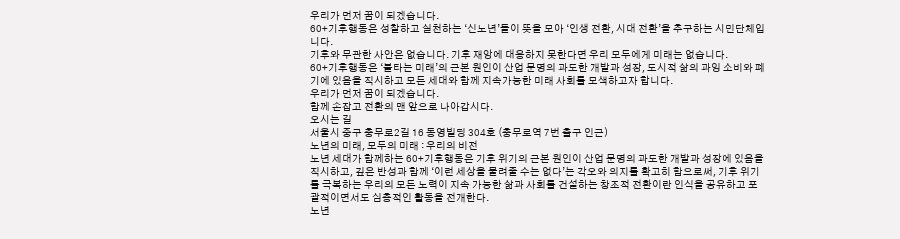우리가 먼저 꿈이 되겠습니다.
60+기후행동은 성찰하고 실천하는 ‘신노년’들이 뜻을 모아 ‘인생 전환, 시대 전환’을 추구하는 시민단체입니다.
기후와 무관한 사안은 없습니다. 기후 재앙에 대응하지 못한다면 우리 모두에게 미래는 없습니다.
60+기후행동은 ‘불타는 미래’의 근본 원인이 산업 문명의 과도한 개발과 성장, 도시적 삶의 과잉 소비와 폐기에 있음을 직시하고 모든 세대와 함께 지속가능한 미래 사회를 모색하고자 합니다.
우리가 먼저 꿈이 되겠습니다.
함께 손잡고 전환의 맨 앞으로 나아갑시다.
오시는 길
서울시 중구 충무로2길 16 동영빌딩 304호 (충무로역 7번 출구 인근)
노년의 미래, 모두의 미래 : 우리의 비전
노년 세대가 함께하는 60+기후행동은 기후 위기의 근본 원인이 산업 문명의 과도한 개발과 성장에 있음을 직시하고, 깊은 반성과 함께 ‘이런 세상을 물려줄 수는 없다’는 각오와 의지를 확고히 함으로써, 기후 위기를 극복하는 우리의 모든 노력이 지속 가능한 삶과 사회를 건설하는 창조적 전환이란 인식을 공유하고 포괄적이면서도 심층적인 활동을 전개한다.
노년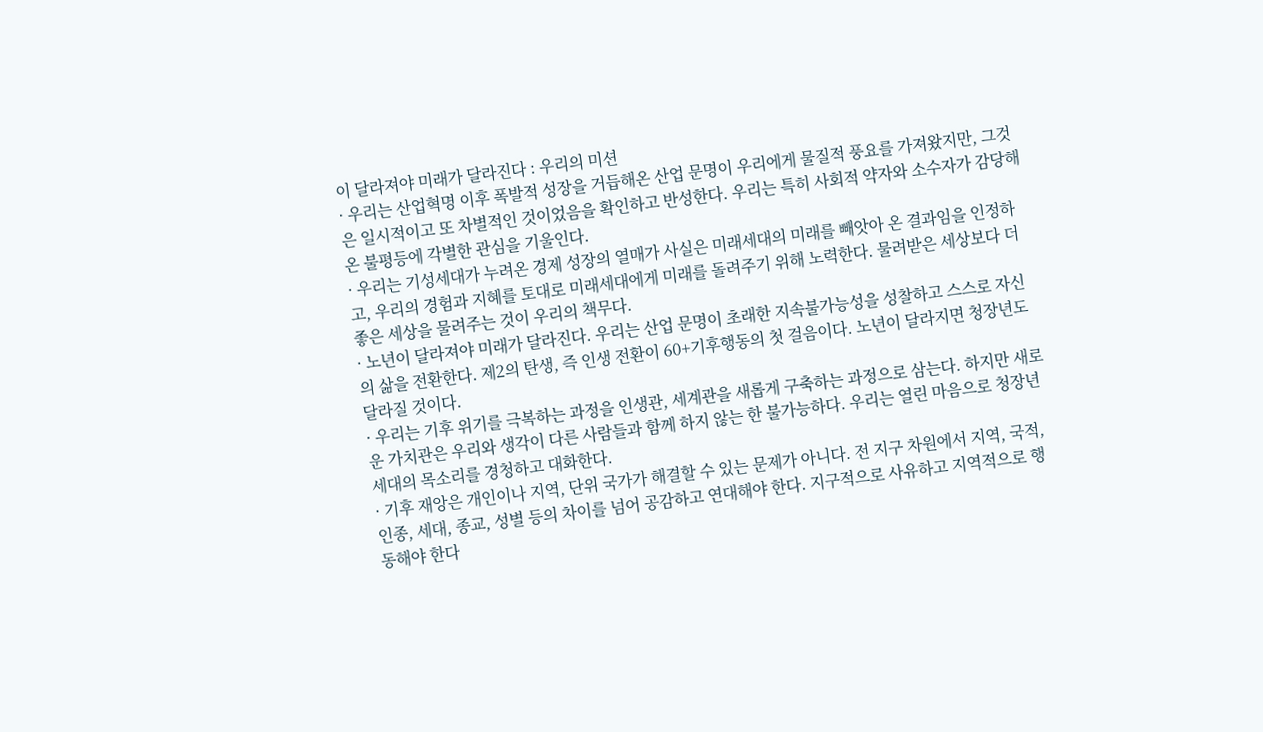이 달라져야 미래가 달라진다 : 우리의 미션
· 우리는 산업혁명 이후 폭발적 성장을 거듭해온 산업 문명이 우리에게 물질적 풍요를 가져왔지만, 그것은 일시적이고 또 차별적인 것이었음을 확인하고 반성한다. 우리는 특히 사회적 약자와 소수자가 감당해온 불평등에 각별한 관심을 기울인다.
· 우리는 기성세대가 누려온 경제 성장의 열매가 사실은 미래세대의 미래를 빼앗아 온 결과임을 인정하고, 우리의 경험과 지혜를 토대로 미래세대에게 미래를 돌려주기 위해 노력한다. 물려받은 세상보다 더 좋은 세상을 물려주는 것이 우리의 책무다.
· 노년이 달라져야 미래가 달라진다. 우리는 산업 문명이 초래한 지속불가능성을 성찰하고 스스로 자신의 삶을 전환한다. 제2의 탄생, 즉 인생 전환이 60+기후행동의 첫 걸음이다. 노년이 달라지면 청장년도 달라질 것이다.
· 우리는 기후 위기를 극복하는 과정을 인생관, 세계관을 새롭게 구축하는 과정으로 삼는다. 하지만 새로운 가치관은 우리와 생각이 다른 사람들과 함께 하지 않는 한 불가능하다. 우리는 열린 마음으로 청장년 세대의 목소리를 경청하고 대화한다.
· 기후 재앙은 개인이나 지역, 단위 국가가 해결할 수 있는 문제가 아니다. 전 지구 차원에서 지역, 국적, 인종, 세대, 종교, 성별 등의 차이를 넘어 공감하고 연대해야 한다. 지구적으로 사유하고 지역적으로 행동해야 한다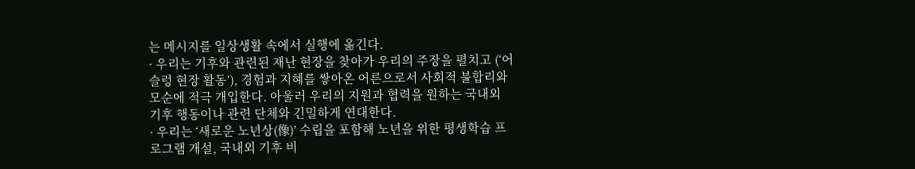는 메시지를 일상생활 속에서 실행에 옮긴다.
· 우리는 기후와 관련된 재난 현장을 찾아가 우리의 주장을 펼치고 (‘어슬렁 현장 활동’), 경험과 지혜를 쌓아온 어른으로서 사회적 불합리와 모순에 적극 개입한다. 아울러 우리의 지원과 협력을 원하는 국내외 기후 행동이나 관련 단체와 긴밀하게 연대한다.
· 우리는 ‘새로운 노년상(像)’ 수립을 포함해 노년을 위한 평생학습 프로그램 개설, 국내외 기후 비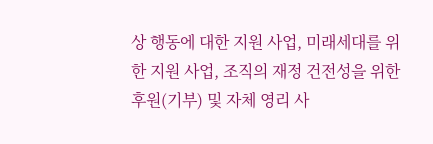상 행동에 대한 지원 사업, 미래세대를 위한 지원 사업, 조직의 재정 건전성을 위한 후원(기부) 및 자체 영리 사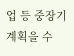업 등 중장기 계획을 수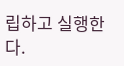립하고 실행한다.